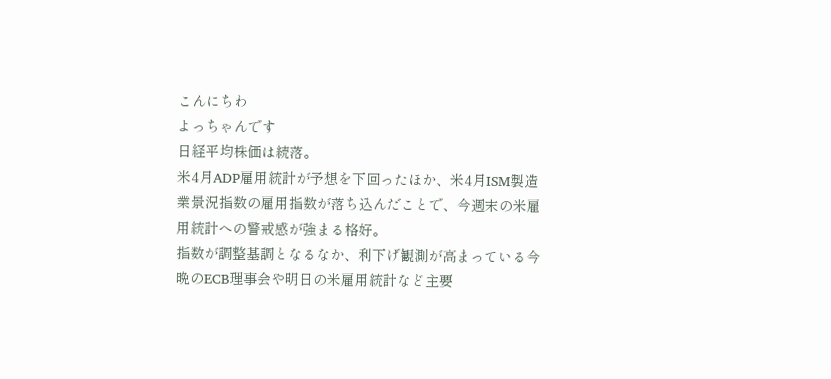こんにちわ
よっちゃんです
日経平均株価は続落。
米4月ADP雇用統計が予想を下回ったほか、米4月ISM製造業景況指数の雇用指数が落ち込んだことで、今週末の米雇用統計への警戒感が強まる格好。
指数が調整基調となるなか、利下げ観測が高まっている今晩のECB理事会や明日の米雇用統計など主要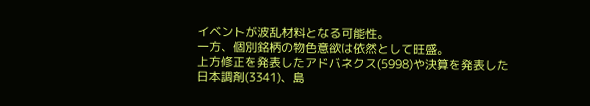イベントが波乱材料となる可能性。
一方、個別銘柄の物色意欲は依然として旺盛。
上方修正を発表したアドバネクス(5998)や決算を発表した日本調剤(3341)、島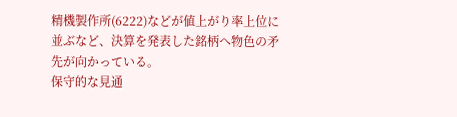精機製作所(6222)などが値上がり率上位に並ぶなど、決算を発表した銘柄へ物色の矛先が向かっている。
保守的な見通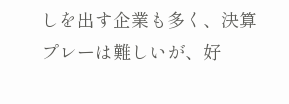しを出す企業も多く、決算プレーは難しいが、好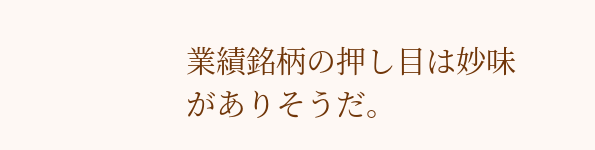業績銘柄の押し目は妙味がありそうだ。